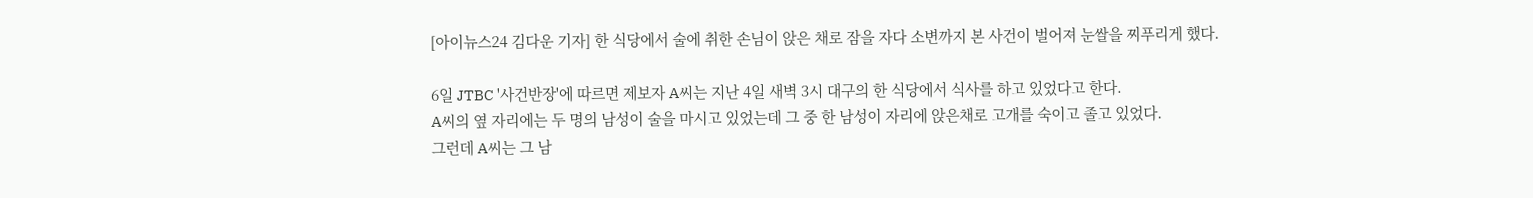[아이뉴스24 김다운 기자] 한 식당에서 술에 취한 손님이 앉은 채로 잠을 자다 소변까지 본 사건이 벌어져 눈쌀을 찌푸리게 했다.

6일 JTBC '사건반장'에 따르면 제보자 A씨는 지난 4일 새벽 3시 대구의 한 식당에서 식사를 하고 있었다고 한다.
A씨의 옆 자리에는 두 명의 남성이 술을 마시고 있었는데 그 중 한 남성이 자리에 앉은채로 고개를 숙이고 졸고 있었다.
그런데 A씨는 그 남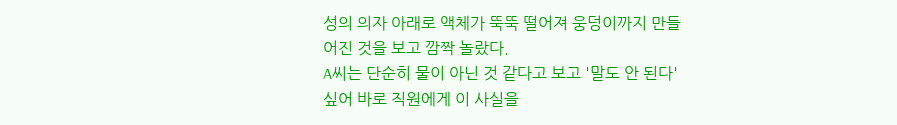성의 의자 아래로 액체가 뚝뚝 떨어져 웅덩이까지 만들어진 것을 보고 깜짝 놀랐다.
A씨는 단순히 물이 아닌 것 같다고 보고 '말도 안 된다' 싶어 바로 직원에게 이 사실을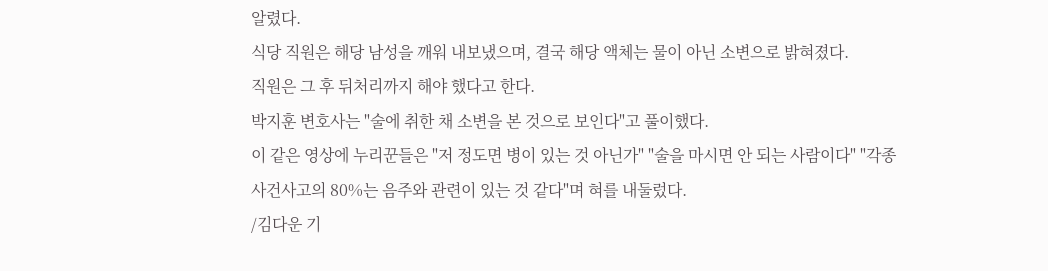알렸다.
식당 직원은 해당 남성을 깨워 내보냈으며, 결국 해당 액체는 물이 아닌 소변으로 밝혀졌다.
직원은 그 후 뒤처리까지 해야 했다고 한다.
박지훈 변호사는 "술에 취한 채 소변을 본 것으로 보인다"고 풀이했다.
이 같은 영상에 누리꾼들은 "저 정도면 병이 있는 것 아닌가" "술을 마시면 안 되는 사람이다" "각종 사건사고의 80%는 음주와 관련이 있는 것 같다"며 혀를 내둘렀다.
/김다운 기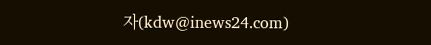자(kdw@inews24.com)